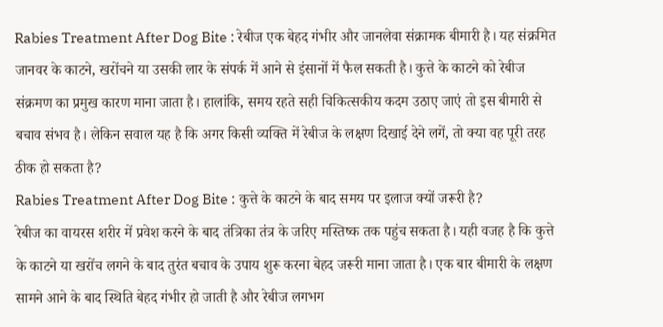Rabies Treatment After Dog Bite : रेबीज एक बेहद गंभीर और जानलेवा संक्रामक बीमारी है। यह संक्रमित जानवर के काटने, खरोंचने या उसकी लार के संपर्क में आने से इंसानों में फैल सकती है। कुत्ते के काटने को रेबीज संक्रमण का प्रमुख कारण माना जाता है। हालांकि, समय रहते सही चिकित्सकीय कदम उठाए जाएं तो इस बीमारी से बचाव संभव है। लेकिन सवाल यह है कि अगर किसी व्यक्ति में रेबीज के लक्षण दिखाई देने लगें, तो क्या वह पूरी तरह ठीक हो सकता है?
Rabies Treatment After Dog Bite : कुत्ते के काटने के बाद समय पर इलाज क्यों जरूरी है?
रेबीज का वायरस शरीर में प्रवेश करने के बाद तंत्रिका तंत्र के जरिए मस्तिष्क तक पहुंच सकता है। यही वजह है कि कुत्ते के काटने या खरोंच लगने के बाद तुरंत बचाव के उपाय शुरू करना बेहद जरूरी माना जाता है। एक बार बीमारी के लक्षण सामने आने के बाद स्थिति बेहद गंभीर हो जाती है और रेबीज लगभग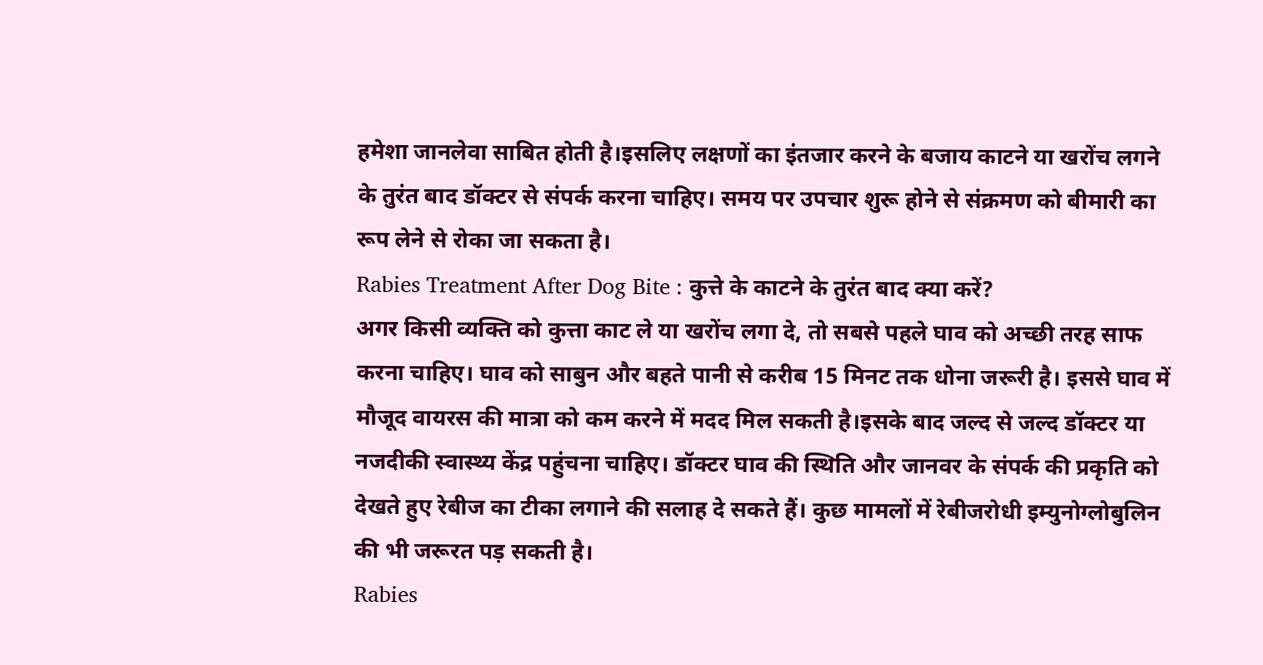हमेशा जानलेवा साबित होती है।इसलिए लक्षणों का इंतजार करने के बजाय काटने या खरोंच लगने के तुरंत बाद डॉक्टर से संपर्क करना चाहिए। समय पर उपचार शुरू होने से संक्रमण को बीमारी का रूप लेने से रोका जा सकता है।
Rabies Treatment After Dog Bite : कुत्ते के काटने के तुरंत बाद क्या करें?
अगर किसी व्यक्ति को कुत्ता काट ले या खरोंच लगा दे, तो सबसे पहले घाव को अच्छी तरह साफ करना चाहिए। घाव को साबुन और बहते पानी से करीब 15 मिनट तक धोना जरूरी है। इससे घाव में मौजूद वायरस की मात्रा को कम करने में मदद मिल सकती है।इसके बाद जल्द से जल्द डॉक्टर या नजदीकी स्वास्थ्य केंद्र पहुंचना चाहिए। डॉक्टर घाव की स्थिति और जानवर के संपर्क की प्रकृति को देखते हुए रेबीज का टीका लगाने की सलाह दे सकते हैं। कुछ मामलों में रेबीजरोधी इम्युनोग्लोबुलिन की भी जरूरत पड़ सकती है।
Rabies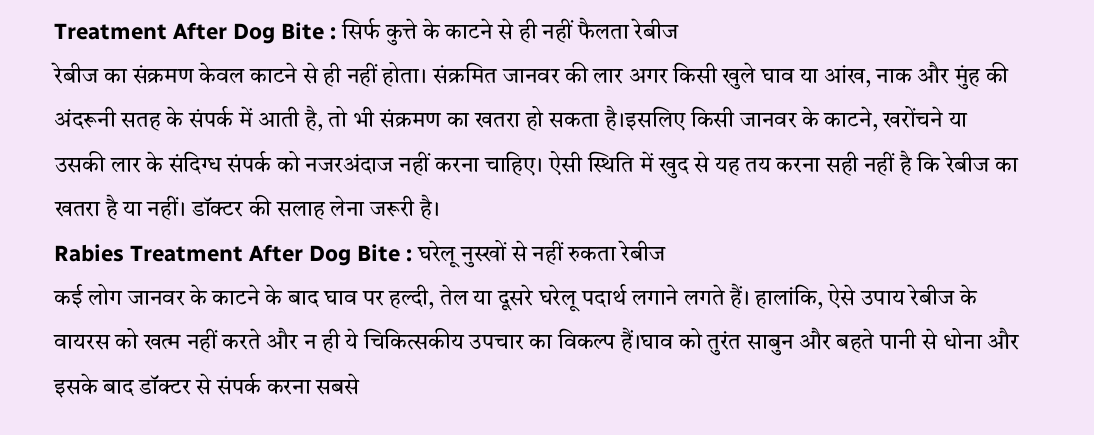Treatment After Dog Bite : सिर्फ कुत्ते के काटने से ही नहीं फैलता रेबीज
रेबीज का संक्रमण केवल काटने से ही नहीं होता। संक्रमित जानवर की लार अगर किसी खुले घाव या आंख, नाक और मुंह की अंदरूनी सतह के संपर्क में आती है, तो भी संक्रमण का खतरा हो सकता है।इसलिए किसी जानवर के काटने, खरोंचने या उसकी लार के संदिग्ध संपर्क को नजरअंदाज नहीं करना चाहिए। ऐसी स्थिति में खुद से यह तय करना सही नहीं है कि रेबीज का खतरा है या नहीं। डॉक्टर की सलाह लेना जरूरी है।
Rabies Treatment After Dog Bite : घरेलू नुस्खों से नहीं रुकता रेबीज
कई लोग जानवर के काटने के बाद घाव पर हल्दी, तेल या दूसरे घरेलू पदार्थ लगाने लगते हैं। हालांकि, ऐसे उपाय रेबीज के वायरस को खत्म नहीं करते और न ही ये चिकित्सकीय उपचार का विकल्प हैं।घाव को तुरंत साबुन और बहते पानी से धोना और इसके बाद डॉक्टर से संपर्क करना सबसे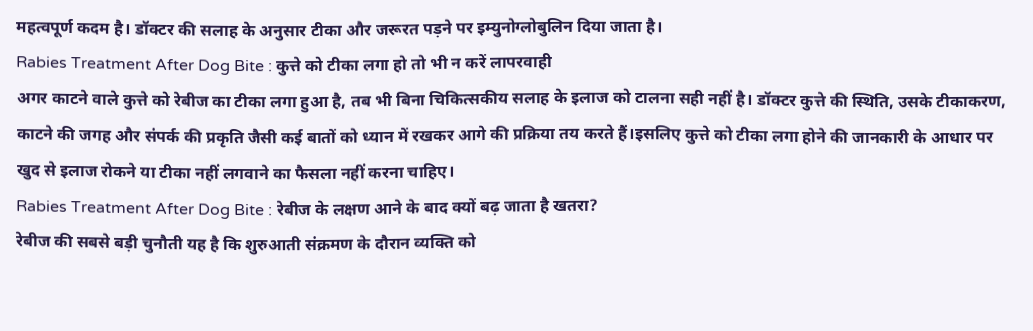महत्वपूर्ण कदम है। डॉक्टर की सलाह के अनुसार टीका और जरूरत पड़ने पर इम्युनोग्लोबुलिन दिया जाता है।
Rabies Treatment After Dog Bite : कुत्ते को टीका लगा हो तो भी न करें लापरवाही
अगर काटने वाले कुत्ते को रेबीज का टीका लगा हुआ है, तब भी बिना चिकित्सकीय सलाह के इलाज को टालना सही नहीं है। डॉक्टर कुत्ते की स्थिति, उसके टीकाकरण, काटने की जगह और संपर्क की प्रकृति जैसी कई बातों को ध्यान में रखकर आगे की प्रक्रिया तय करते हैं।इसलिए कुत्ते को टीका लगा होने की जानकारी के आधार पर खुद से इलाज रोकने या टीका नहीं लगवाने का फैसला नहीं करना चाहिए।
Rabies Treatment After Dog Bite : रेबीज के लक्षण आने के बाद क्यों बढ़ जाता है खतरा?
रेबीज की सबसे बड़ी चुनौती यह है कि शुरुआती संक्रमण के दौरान व्यक्ति को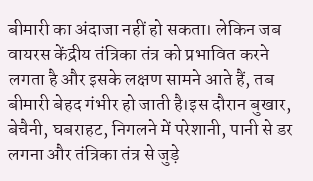बीमारी का अंदाजा नहीं हो सकता। लेकिन जब वायरस केंद्रीय तंत्रिका तंत्र को प्रभावित करने लगता है और इसके लक्षण सामने आते हैं, तब बीमारी बेहद गंभीर हो जाती है।इस दौरान बुखार, बेचैनी, घबराहट, निगलने में परेशानी, पानी से डर लगना और तंत्रिका तंत्र से जुड़े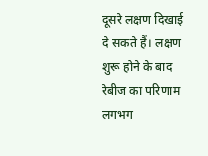दूसरे लक्षण दिखाई दे सकते हैं। लक्षण शुरू होने के बाद रेबीज का परिणाम लगभग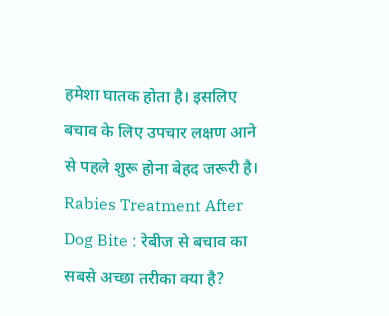हमेशा घातक होता है। इसलिए बचाव के लिए उपचार लक्षण आने से पहले शुरू होना बेहद जरूरी है।
Rabies Treatment After Dog Bite : रेबीज से बचाव का सबसे अच्छा तरीका क्या है?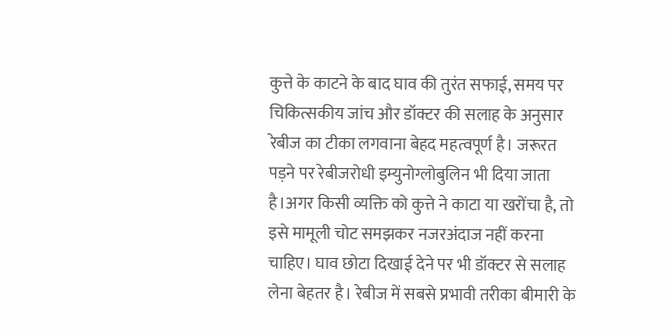कुत्ते के काटने के बाद घाव की तुरंत सफाई, समय पर चिकित्सकीय जांच और डॉक्टर की सलाह के अनुसार रेबीज का टीका लगवाना बेहद महत्वपूर्ण है। जरूरत पड़ने पर रेबीजरोधी इम्युनोग्लोबुलिन भी दिया जाता है।अगर किसी व्यक्ति को कुत्ते ने काटा या खरोंचा है, तो इसे मामूली चोट समझकर नजरअंदाज नहीं करना चाहिए। घाव छोटा दिखाई देने पर भी डॉक्टर से सलाह लेना बेहतर है। रेबीज में सबसे प्रभावी तरीका बीमारी के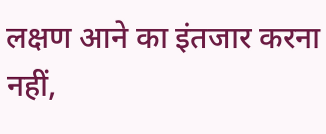लक्षण आने का इंतजार करना नहीं,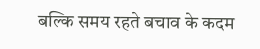बल्कि समय रहते बचाव के कदम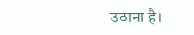उठाना है।